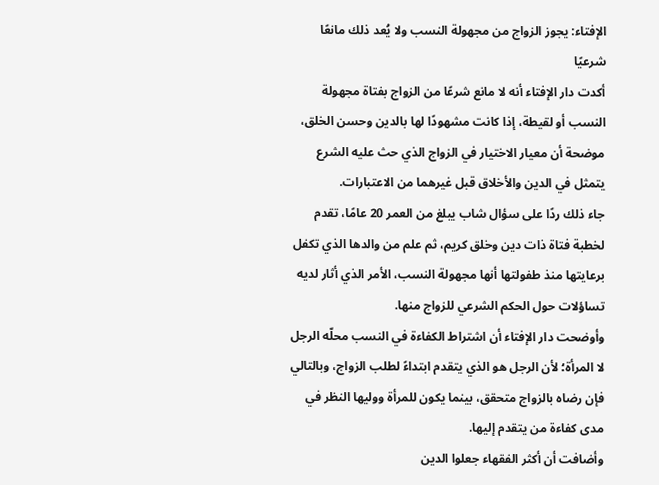الإفتاء: يجوز الزواج من مجهولة النسب ولا يُعد ذلك مانعًا شرعيًا
أكدت دار الإفتاء أنه لا مانع شرعًا من الزواج بفتاة مجهولة النسب أو لقيطة، إذا كانت مشهودًا لها بالدين وحسن الخلق، موضحة أن معيار الاختيار في الزواج الذي حث عليه الشرع يتمثل في الدين والأخلاق قبل غيرهما من الاعتبارات.
جاء ذلك ردًا على سؤال شاب يبلغ من العمر 20 عامًا، تقدم لخطبة فتاة ذات دين وخلق كريم، ثم علم من والدها الذي تكفل برعايتها منذ طفولتها أنها مجهولة النسب، الأمر الذي أثار لديه تساؤلات حول الحكم الشرعي للزواج منها.
وأوضحت دار الإفتاء أن اشتراط الكفاءة في النسب محلّه الرجل لا المرأة؛ لأن الرجل هو الذي يتقدم ابتداءً لطلب الزواج، وبالتالي فإن رضاه بالزواج متحقق، بينما يكون للمرأة ووليها النظر في مدى كفاءة من يتقدم إليها.
وأضافت أن أكثر الفقهاء جعلوا الدين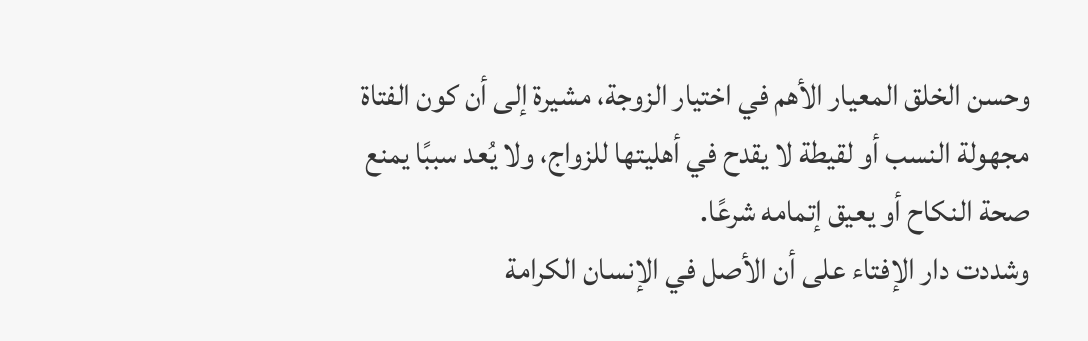وحسن الخلق المعيار الأهم في اختيار الزوجة، مشيرة إلى أن كون الفتاة مجهولة النسب أو لقيطة لا يقدح في أهليتها للزواج، ولا يُعد سببًا يمنع صحة النكاح أو يعيق إتمامه شرعًا.
وشددت دار الإفتاء على أن الأصل في الإنسان الكرامة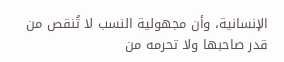الإنسانية، وأن مجهولية النسب لا تُنقص من قدر صاحبها ولا تحرمه من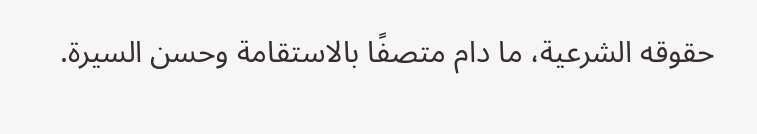حقوقه الشرعية، ما دام متصفًا بالاستقامة وحسن السيرة.